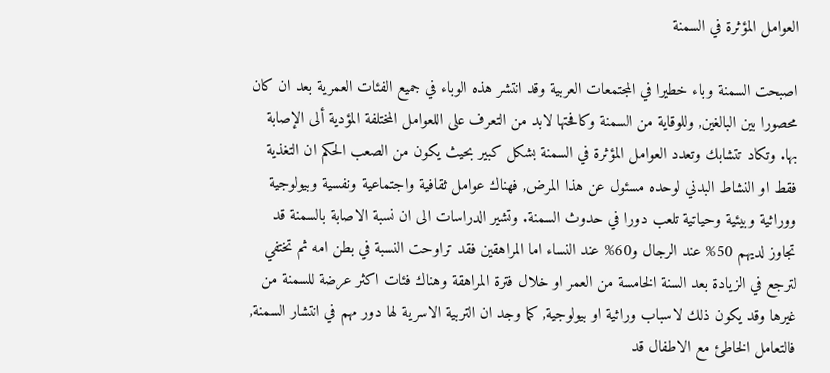العوامل المؤثرة في السمنة

اصبحت السمنة وباء خطيرا في المجتمعات العربية وقد انتشر هذه الوباء في جميع الفئات العمرية بعد ان كان محصورا بين البالغين, وللوقاية من السمنة وكافحتها لابد من التعرف على اللعوامل المختلفة المؤدية ألى الإصابة بها. وتكاد تتشابك وتعدد العوامل المؤثرة في السمنة بشكل كبير بحيث يكون من الصعب الحكم ان التغذية فقط او النشاط البدني لوحده مسئول عن هذا المرض, فهناك عوامل ثقافية واجتماعية ونفسية وبيولوجية ووراثية وبيئية وحياتية تلعب دورا في حدوث السمنة. وتشير الدراسات الى ان نسبة الاصابة بالسمنة قد تجاوز لديهم 50% عند الرجال و60% عند النساء اما المراهقين فقد تراوحت النسبة في بطن امه ثم تختفي لترجع في الزيادة بعد السنة الخامسة من العمر او خلال فترة المراهقة وهناك فئات اكثر عرضة للسمنة من غيرها وقد يكون ذلك لاسباب وراثية او بيولوجية, كما وجد ان التربية الاسرية لها دور مهم في انتشار السمنة, فالتعامل الخاطئ مع الاطفال قد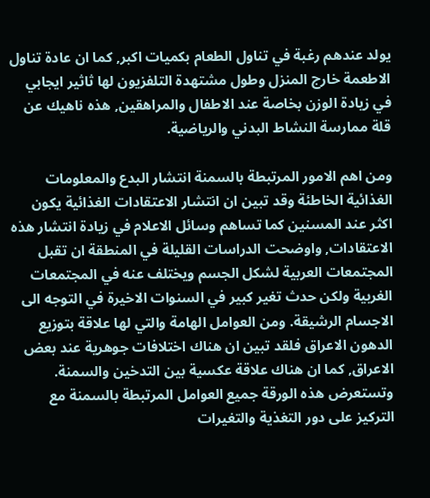يولد عندهم رغبة في تناول الطعام بكميات اكبر, كما ان عادة تناول الاطعمة خارج المنزل وطول مشتهدة التلفزيون لها ثاثير ايجابي في زيادة الوزن بخاصة عند الاطفال والمراهقين, هذه ناهيك عن قلة ممارسة النشاط البدني والرياضية.

ومن اهم الامور المرتبطة بالسمنة انتشار البدع والمعلومات الغذائية الخاطئة وقد تبين ان انتشار الاعتقادات الغذائية يكون اكثر عند المسنين كما تساهم وسائل الاعلام في زيادة انتشار هذه الاعتقادات, واوضحت الدراسات القليلة في المنطقة ان تقبل المجتمعات العربية لشكل الجسم ويختلف عنه في المجتمعات الغربية ولكن حدث تغير كبير في السنوات الاخيرة في التوجه الى الاجسام الرشيقة. ومن العوامل الهامة والتي لها علاقة بتوزيع الدهون الاعراق فلقد تبين ان هناك اختلافات جوهرية عند بعض الاعراق, كما ان هناك علاقة عكسية بين التدخين والسمنة. وتستعرض هذه الورقة جميع العوامل المرتبطة بالسمنة مع التركيز على دور التغذية والتغيرات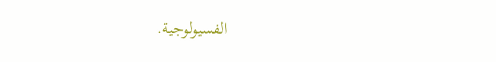الفسيولوجية.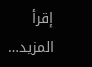إقرأ المزيد…